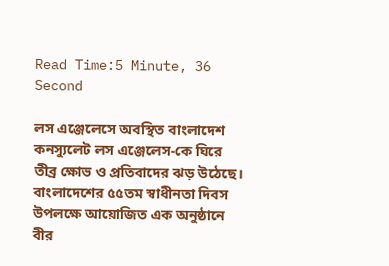Read Time:5 Minute, 36 Second

লস এঞ্জেলেসে অবস্থিত বাংলাদেশ কনস্যুলেট লস এঞ্জেলেস-কে ঘিরে তীব্র ক্ষোভ ও প্রতিবাদের ঝড় উঠেছে। বাংলাদেশের ৫৫তম স্বাধীনতা দিবস উপলক্ষে আয়োজিত এক অনুষ্ঠানে বীর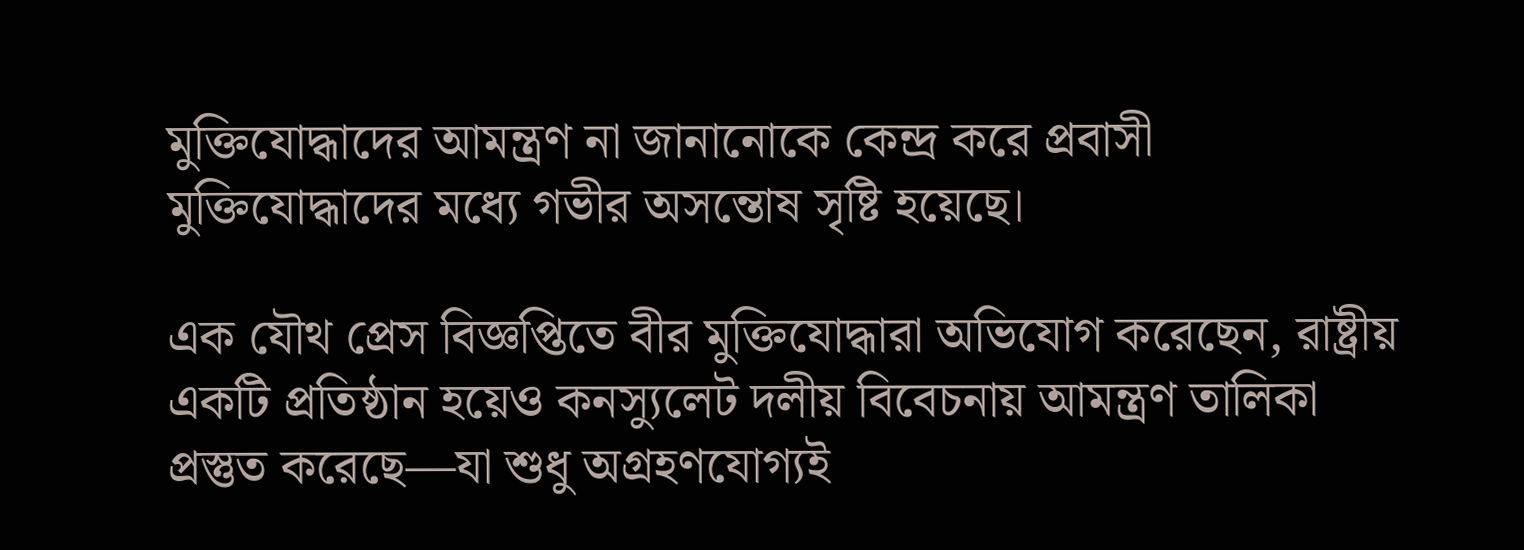মুক্তিযোদ্ধাদের আমন্ত্রণ না জানানোকে কেন্দ্র করে প্রবাসী মুক্তিযোদ্ধাদের মধ্যে গভীর অসন্তোষ সৃষ্টি হয়েছে।

এক যৌথ প্রেস বিজ্ঞপ্তিতে বীর মুক্তিযোদ্ধারা অভিযোগ করেছেন, রাষ্ট্রীয় একটি প্রতিষ্ঠান হয়েও কনস্যুলেট দলীয় বিবেচনায় আমন্ত্রণ তালিকা প্রস্তুত করেছে—যা শুধু অগ্রহণযোগ্যই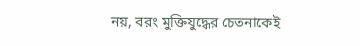নয়, বরং মুক্তিযুদ্ধের চেতনাকেই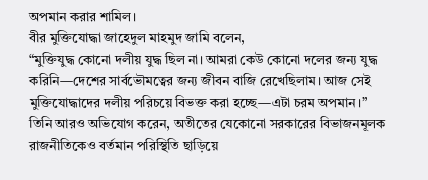অপমান করার শামিল।
বীর মুক্তিযোদ্ধা জাহেদুল মাহমুদ জামি বলেন,
“মুক্তিযুদ্ধ কোনো দলীয় যুদ্ধ ছিল না। আমরা কেউ কোনো দলের জন্য যুদ্ধ করিনি—দেশের সার্বভৌমত্বের জন্য জীবন বাজি রেখেছিলাম। আজ সেই মুক্তিযোদ্ধাদের দলীয় পরিচয়ে বিভক্ত করা হচ্ছে—এটা চরম অপমান।”
তিনি আরও অভিযোগ করেন, অতীতের যেকোনো সরকারের বিভাজনমূলক রাজনীতিকেও বর্তমান পরিস্থিতি ছাড়িয়ে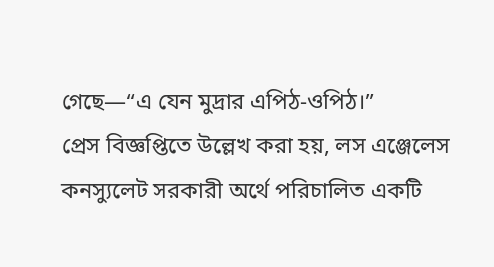গেছে—“এ যেন মুদ্রার এপিঠ-ওপিঠ।”
প্রেস বিজ্ঞপ্তিতে উল্লেখ করা হয়, লস এঞ্জেলেস কনস্যুলেট সরকারী অর্থে পরিচালিত একটি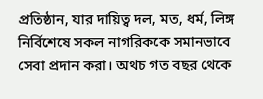প্রতিষ্ঠান, যার দায়িত্ব দল, মত, ধর্ম, লিঙ্গ নির্বিশেষে সকল নাগরিককে সমানভাবে সেবা প্রদান করা। অথচ গত বছর থেকে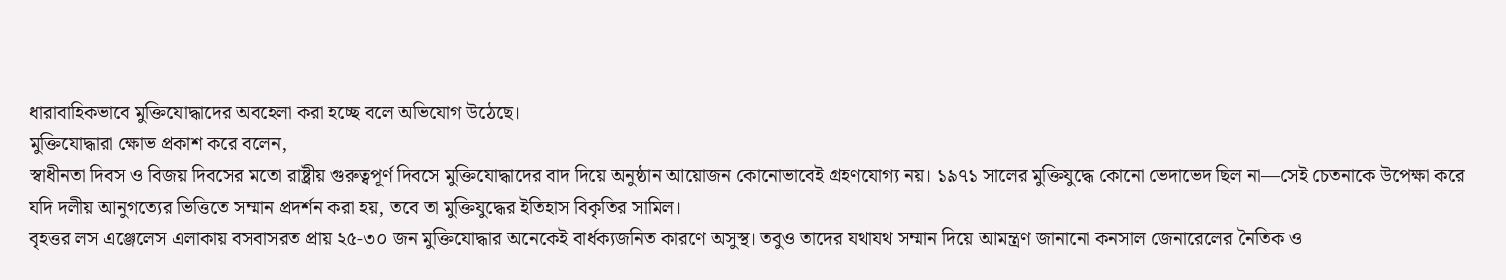ধারাবাহিকভাবে মুক্তিযোদ্ধাদের অবহেলা করা হচ্ছে বলে অভিযোগ উঠেছে।
মুক্তিযোদ্ধারা ক্ষোভ প্রকাশ করে বলেন,
স্বাধীনতা দিবস ও বিজয় দিবসের মতো রাষ্ট্রীয় গুরুত্বপূর্ণ দিবসে মুক্তিযোদ্ধাদের বাদ দিয়ে অনুষ্ঠান আয়োজন কোনোভাবেই গ্রহণযোগ্য নয়। ১৯৭১ সালের মুক্তিযুদ্ধে কোনো ভেদাভেদ ছিল না—সেই চেতনাকে উপেক্ষা করে যদি দলীয় আনুগত্যের ভিত্তিতে সম্মান প্রদর্শন করা হয়, তবে তা মুক্তিযুদ্ধের ইতিহাস বিকৃতির সামিল।
বৃহত্তর লস এঞ্জেলেস এলাকায় বসবাসরত প্রায় ২৫-৩০ জন মুক্তিযোদ্ধার অনেকেই বার্ধক্যজনিত কারণে অসুস্থ। তবুও তাদের যথাযথ সম্মান দিয়ে আমন্ত্রণ জানানো কনসাল জেনারেলের নৈতিক ও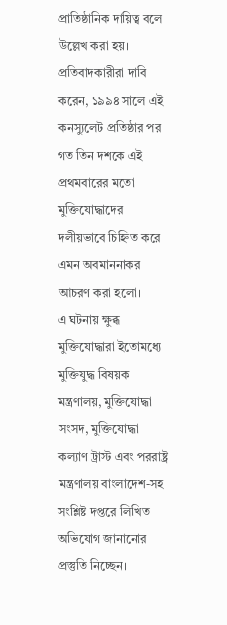প্রাতিষ্ঠানিক দায়িত্ব বলে উল্লেখ করা হয়।
প্রতিবাদকারীরা দাবি করেন, ১৯৯৪ সালে এই কনস্যুলেট প্রতিষ্ঠার পর গত তিন দশকে এই প্রথমবারের মতো মুক্তিযোদ্ধাদের দলীয়ভাবে চিহ্নিত করে এমন অবমাননাকর আচরণ করা হলো।
এ ঘটনায় ক্ষুব্ধ মুক্তিযোদ্ধারা ইতোমধ্যে মুক্তিযুদ্ধ বিষয়ক মন্ত্রণালয়, মুক্তিযোদ্ধা সংসদ, মুক্তিযোদ্ধা কল্যাণ ট্রাস্ট এবং পররাষ্ট্র মন্ত্রণালয় বাংলাদেশ-সহ সংশ্লিষ্ট দপ্তরে লিখিত অভিযোগ জানানোর প্রস্তুতি নিচ্ছেন।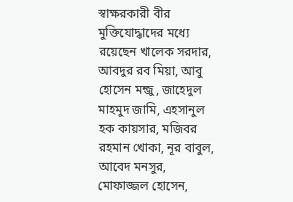স্বাক্ষরকারী বীর মুক্তিযোদ্ধাদের মধ্যে রয়েছেন খালেক সরদার, আবদুর রব মিয়া, আবু হোসেন মন্জু, জাহেদুল মাহমুদ জামি, এহসানুল হক কায়সার, মজিবর রহমান খোকা, নূর বাবুল, আবেদ মনসুর, মোফাজ্জল হোসেন,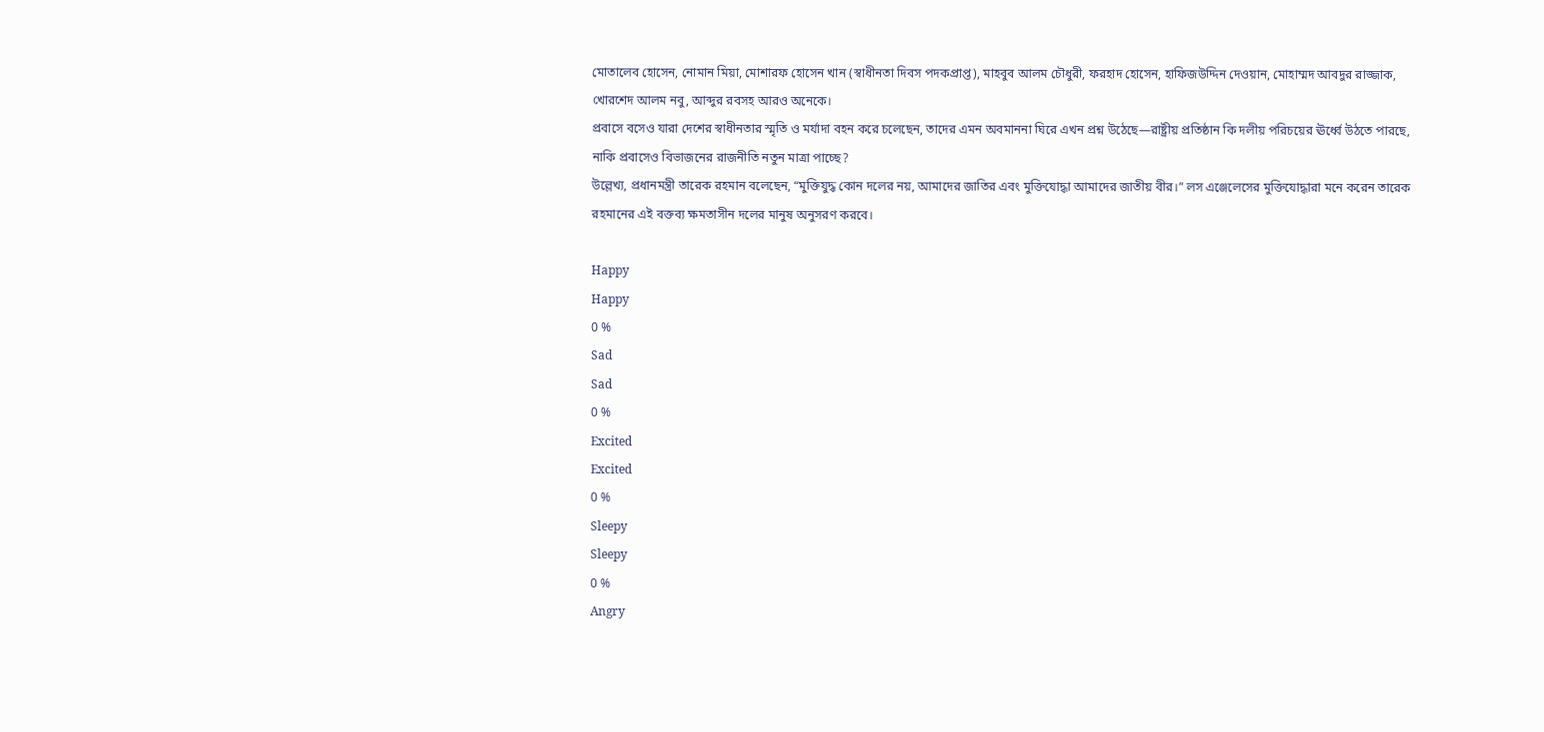মোতালেব হোসেন, নোমান মিয়া, মোশারফ হোসেন খান (স্বাধীনতা দিবস পদকপ্রাপ্ত), মাহবুব আলম চৌধুরী, ফরহাদ হোসেন, হাফিজউদ্দিন দেওয়ান, মোহাম্মদ আবদুর রাজ্জাক, খোরশেদ আলম নবু, আব্দুর রবসহ আরও অনেকে।
প্রবাসে বসেও যারা দেশের স্বাধীনতার স্মৃতি ও মর্যাদা বহন করে চলেছেন, তাদের এমন অবমাননা ঘিরে এখন প্রশ্ন উঠেছে—রাষ্ট্রীয় প্রতিষ্ঠান কি দলীয় পরিচয়ের ঊর্ধ্বে উঠতে পারছে, নাকি প্রবাসেও বিভাজনের রাজনীতি নতুন মাত্রা পাচ্ছে?
উল্লেখ্য, প্রধানমন্ত্রী তারেক রহমান বলেছেন, “মুক্তিযুদ্ধ কোন দলের নয়, আমাদের জাতির এবং মুক্তিযোদ্ধা আমাদের জাতীয় বীর।” লস এঞ্জেলেসের মুক্তিযোদ্ধারা মনে করেন তারেক রহমানের এই বক্তব্য ক্ষমতাসীন দলের মানুষ অনুসরণ করবে।

Happy
Happy
0 %
Sad
Sad
0 %
Excited
Excited
0 %
Sleepy
Sleepy
0 %
Angry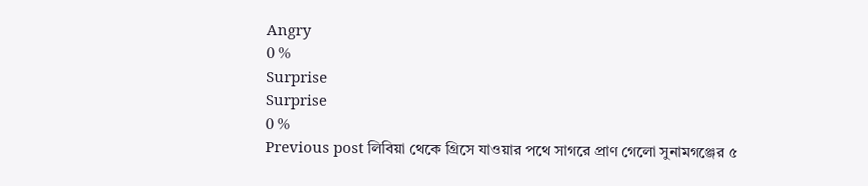Angry
0 %
Surprise
Surprise
0 %
Previous post লিবিয়া থেকে গ্রিসে যাওয়ার পথে সাগরে প্রাণ গেলো সুনামগঞ্জের ৫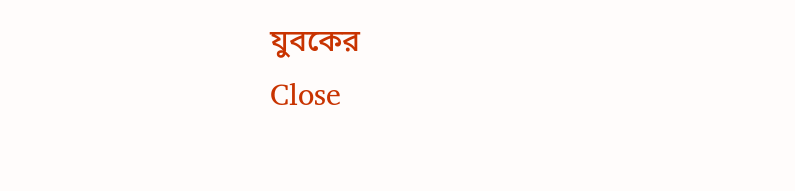যুবকের
Close